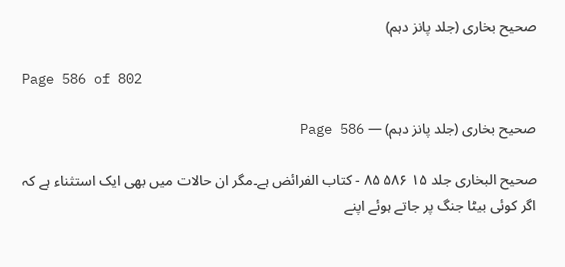صحیح بخاری (جلد پانز دہم)

Page 586 of 802

صحیح بخاری (جلد پانز دہم) — Page 586

صحیح البخاری جلد ۱۵ ۵۸۶ ۸۵ - کتاب الفرائض ہے۔مگر ان حالات میں بھی ایک استثناء ہے کہ اگر کوئی بیٹا جنگ پر جاتے ہوئے اپنے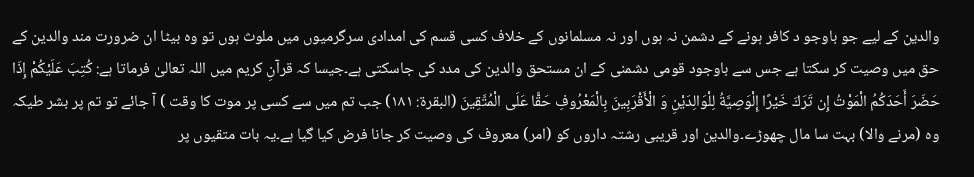والدین کے لیے جو باوجو د کافر ہونے کے دشمن نہ ہوں اور نہ مسلمانوں کے خلاف کسی قسم کی امدادی سرگرمیوں میں ملوث ہوں تو وہ بیٹا ان ضرورت مند والدین کے حق میں وصیت کر سکتا ہے جس سے باوجود قومی دشمنی کے ان مستحق والدین کی مدد کی جاسکتی ہے۔جیسا کہ قرآنِ کریم میں اللہ تعالیٰ فرماتا ہے: كُتِبَ عَلَيْكُمْ إِذَا حَضَرَ أَحَدَكُمُ الْمَوْتُ إِن تَرَكَ خَيْرًا إِلْوَصِيَّةُ لِلْوَالِدَيْنِ وَ الْأَقْرَبِينَ بِالْمَعْرُوفِ حَقًّا عَلَى الْمُتَّقِينَ (البقرة: ۱۸۱) جب تم میں سے کسی پر موت کا وقت ) آ جائے تو تم پر بشر طیکہ وہ (مرنے والا) بہت سا مال چھوڑے۔والدین اور قریبی رشتہ داروں کو (امر) معروف کی وصیت کر جانا فرض کیا گیا ہے۔یہ بات متقیوں پر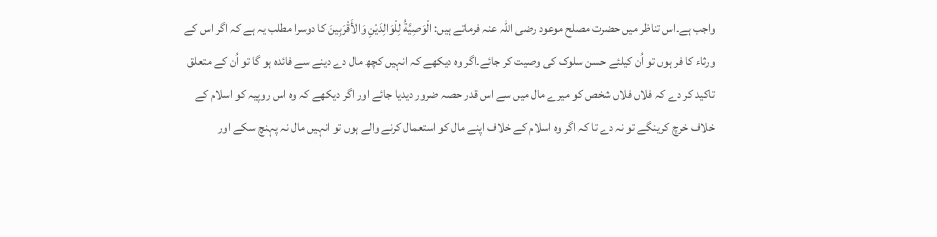واجب ہے۔اس تناظر میں حضرت مصلح موعود رضی اللہ عنہ فرماتے ہیں: الْوَصِيَّةُ لِلْوَالِدَيْنِ وَالأَقْرَبِينَ کا دوسرا مطلب یہ ہے کہ اگر اس کے ورثاء کا فر ہوں تو اُن کیلئے حسن سلوک کی وصیت کر جائے۔اگر وہ دیکھے کہ انہیں کچھ مال دے دینے سے فائدہ ہو گا تو اُن کے متعلق تاکید کر دے کہ فلاں فلاں شخص کو میرے مال میں سے اس قدر حصہ ضرور دیدیا جائے اور اگر دیکھے کہ وہ اس روپیہ کو اسلام کے خلاف خرچ کرینگے تو نہ دے تا کہ اگر وہ اسلام کے خلاف اپنے مال کو استعمال کرنے والے ہوں تو انہیں مال نہ پہنچ سکے اور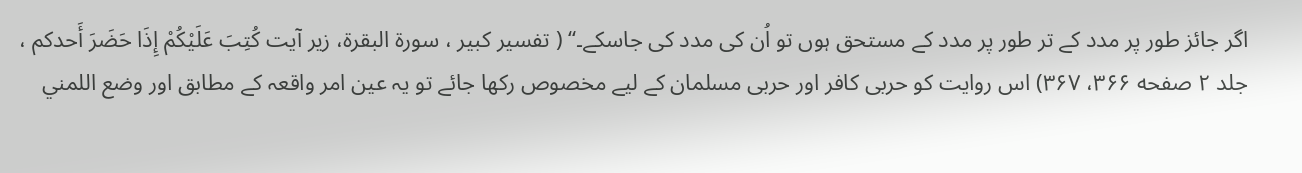اگر جائز طور پر مدد کے تر طور پر مدد کے مستحق ہوں تو اُن کی مدد کی جاسکے۔“ ( تفسير كبير ، سورة البقرة، زير آيت كُتِبَ عَلَيْكُمْ إِذَا حَضَرَ أَحدكم ، جلد ۲ صفحه ۳۶۶، ۳۶۷) اس روایت کو حربی کافر اور حربی مسلمان کے لیے مخصوص رکھا جائے تو یہ عین امر واقعہ کے مطابق اور وضع اللمني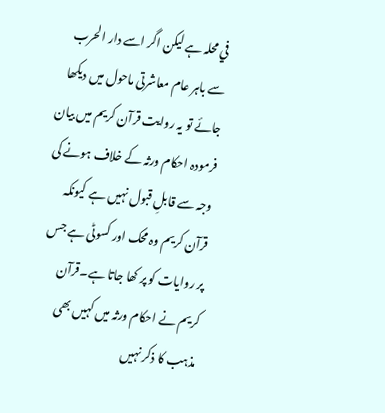في محلہ ہے لیکن اگر اسے دار الحرب سے باہر عام معاشرتی ماحول میں دیکھا جائے تو یہ روایت قرآن کریم میں بیان فرمودہ احکام ورثہ کے خلاف ہونے کی وجہ سے قابلِ قبول نہیں ہے کیونکہ قرآن کریم وہ محک اور کسوٹی ہے جس پر روایات کو پر کھا جاتا ہے۔قرآن کریم نے احکام ورثہ میں کہیں بھی مذہب کا ذکر نہیں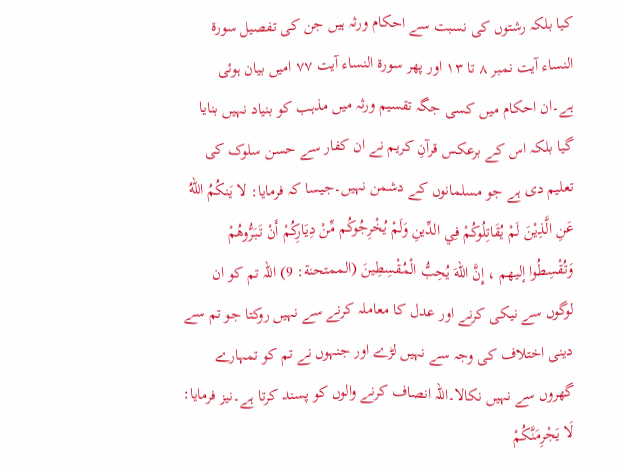کیا بلکہ رشتوں کی نسبت سے احکام ورثہ ہیں جن کی تفصیل سورۃ النساء آیت نمبر ۸ تا ۱۳ اور پھر سورۃ النساء آیت ۷۷ امیں بیان ہوئی ہے۔ان احکام میں کسی جگہ تقسیم ورثہ میں مذہب کو بنیاد نہیں بنایا گیا بلکہ اس کے برعکس قرآنِ کریم نے ان کفار سے حسن سلوک کی تعلیم دی ہے جو مسلمانوں کے دشمن نہیں۔جیسا کہ فرمایا: لا يَنكُمُ اللهُ عَنِ الَّذِيْنَ لَمْ يُقَاتِلُوكُمْ فِي الدِّينِ وَلَمْ يُخْرِجُوكُم مِّنْ دِيَارِكُمْ أَنْ تَبَرُّوهُمْ وَتُقْسِطُوا إليهم ، إِنَّ اللهَ يُحِبُّ الْمُقْسِطِينَ (الممتحنة: 9) اللہ تم کو ان لوگوں سے نیکی کرنے اور عدل کا معاملہ کرنے سے نہیں روکتا جو تم سے دینی اختلاف کی وجہ سے نہیں لڑے اور جنہوں نے تم کو تمہارے گھروں سے نہیں نکالا۔اللہ انصاف کرنے والوں کو پسند کرتا ہے۔نیز فرمایا: لَا يَجْرِمَنَّكُمْ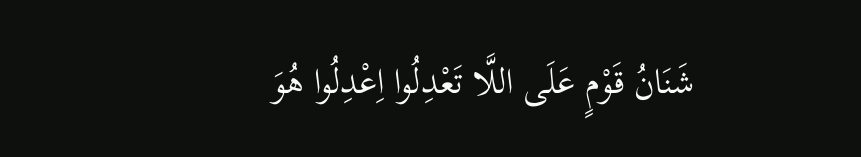شَنَانُ قَوْمٍ عَلَى اللَّا تَعْدِلُوا اِعْدِلُوا هُوَ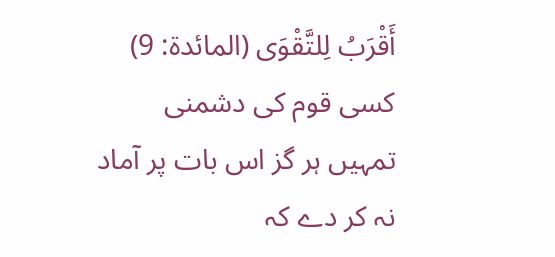أَقْرَبُ لِلتَّقْوَى (المائدة: 9) کسی قوم کی دشمنی تمہیں ہر گز اس بات پر آماد نہ کر دے کہ